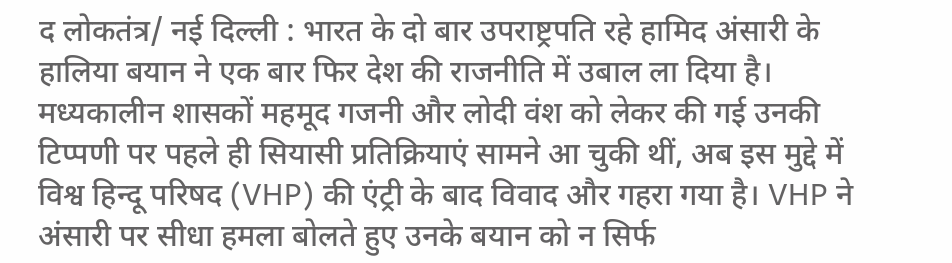द लोकतंत्र/ नई दिल्ली : भारत के दो बार उपराष्ट्रपति रहे हामिद अंसारी के हालिया बयान ने एक बार फिर देश की राजनीति में उबाल ला दिया है। मध्यकालीन शासकों महमूद गजनी और लोदी वंश को लेकर की गई उनकी टिप्पणी पर पहले ही सियासी प्रतिक्रियाएं सामने आ चुकी थीं, अब इस मुद्दे में विश्व हिन्दू परिषद (VHP) की एंट्री के बाद विवाद और गहरा गया है। VHP ने अंसारी पर सीधा हमला बोलते हुए उनके बयान को न सिर्फ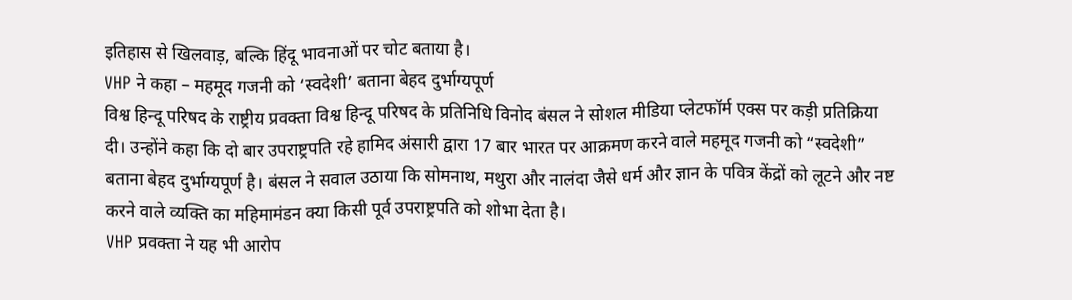इतिहास से खिलवाड़, बल्कि हिंदू भावनाओं पर चोट बताया है।
VHP ने कहा – महमूद गजनी को ‘स्वदेशी’ बताना बेहद दुर्भाग्यपूर्ण
विश्व हिन्दू परिषद के राष्ट्रीय प्रवक्ता विश्व हिन्दू परिषद के प्रतिनिधि विनोद बंसल ने सोशल मीडिया प्लेटफॉर्म एक्स पर कड़ी प्रतिक्रिया दी। उन्होंने कहा कि दो बार उपराष्ट्रपति रहे हामिद अंसारी द्वारा 17 बार भारत पर आक्रमण करने वाले महमूद गजनी को “स्वदेशी” बताना बेहद दुर्भाग्यपूर्ण है। बंसल ने सवाल उठाया कि सोमनाथ, मथुरा और नालंदा जैसे धर्म और ज्ञान के पवित्र केंद्रों को लूटने और नष्ट करने वाले व्यक्ति का महिमामंडन क्या किसी पूर्व उपराष्ट्रपति को शोभा देता है।
VHP प्रवक्ता ने यह भी आरोप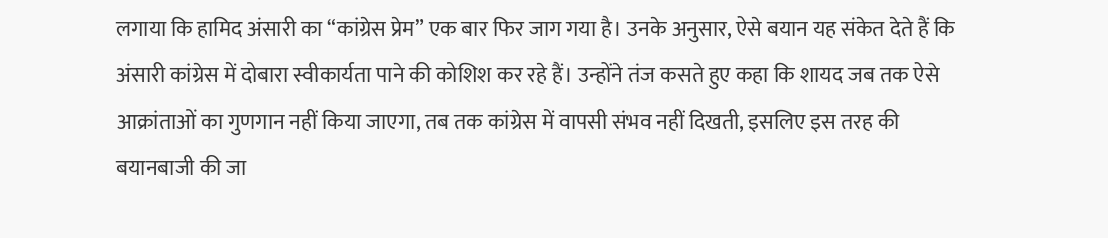लगाया कि हामिद अंसारी का “कांग्रेस प्रेम” एक बार फिर जाग गया है। उनके अनुसार, ऐसे बयान यह संकेत देते हैं कि अंसारी कांग्रेस में दोबारा स्वीकार्यता पाने की कोशिश कर रहे हैं। उन्होंने तंज कसते हुए कहा कि शायद जब तक ऐसे आक्रांताओं का गुणगान नहीं किया जाएगा, तब तक कांग्रेस में वापसी संभव नहीं दिखती, इसलिए इस तरह की बयानबाजी की जा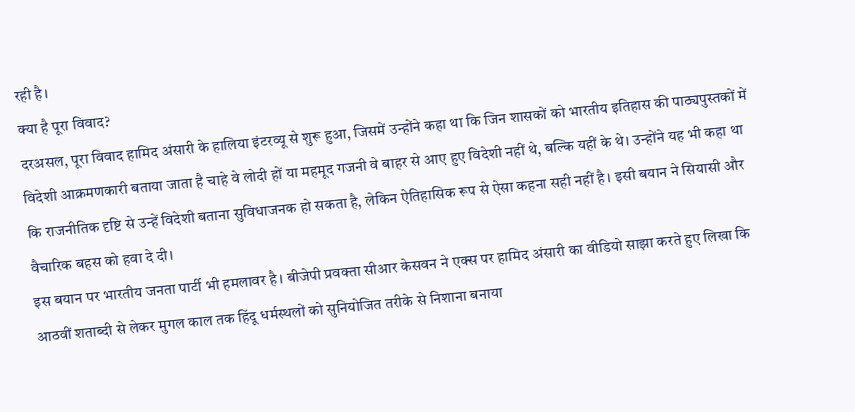रही है।
क्या है पूरा विवाद?
दरअसल, पूरा विवाद हामिद अंसारी के हालिया इंटरव्यू से शुरू हुआ, जिसमें उन्होंने कहा था कि जिन शासकों को भारतीय इतिहास की पाठ्यपुस्तकों में विदेशी आक्रमणकारी बताया जाता है चाहे वे लोदी हों या महमूद गजनी वे बाहर से आए हुए विदेशी नहीं थे, बल्कि यहीं के थे। उन्होंने यह भी कहा था कि राजनीतिक दृष्टि से उन्हें विदेशी बताना सुविधाजनक हो सकता है, लेकिन ऐतिहासिक रूप से ऐसा कहना सही नहीं है। इसी बयान ने सियासी और वैचारिक बहस को हवा दे दी।
इस बयान पर भारतीय जनता पार्टी भी हमलावर है। बीजेपी प्रवक्ता सीआर केसवन ने एक्स पर हामिद अंसारी का वीडियो साझा करते हुए लिखा कि आठवीं शताब्दी से लेकर मुगल काल तक हिंदू धर्मस्थलों को सुनियोजित तरीके से निशाना बनाया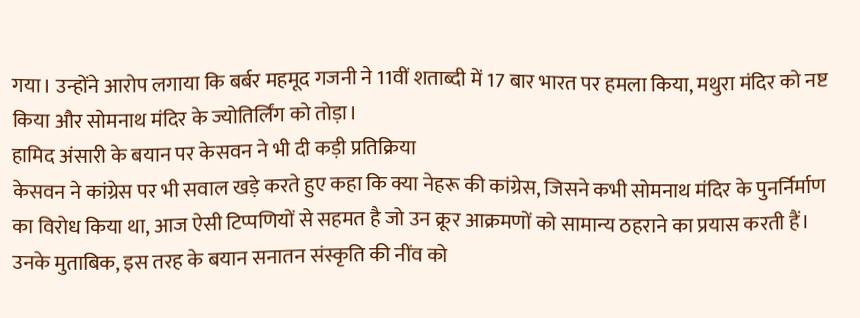गया। उन्होंने आरोप लगाया कि बर्बर महमूद गजनी ने 11वीं शताब्दी में 17 बार भारत पर हमला किया, मथुरा मंदिर को नष्ट किया और सोमनाथ मंदिर के ज्योतिर्लिंग को तोड़ा।
हामिद अंसारी के बयान पर केसवन ने भी दी कड़ी प्रतिक्रिया
केसवन ने कांग्रेस पर भी सवाल खड़े करते हुए कहा कि क्या नेहरू की कांग्रेस, जिसने कभी सोमनाथ मंदिर के पुनर्निर्माण का विरोध किया था, आज ऐसी टिप्पणियों से सहमत है जो उन क्रूर आक्रमणों को सामान्य ठहराने का प्रयास करती हैं। उनके मुताबिक, इस तरह के बयान सनातन संस्कृति की नींव को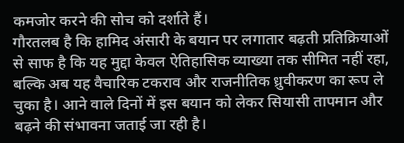कमजोर करने की सोच को दर्शाते हैं।
गौरतलब है कि हामिद अंसारी के बयान पर लगातार बढ़ती प्रतिक्रियाओं से साफ है कि यह मुद्दा केवल ऐतिहासिक व्याख्या तक सीमित नहीं रहा, बल्कि अब यह वैचारिक टकराव और राजनीतिक ध्रुवीकरण का रूप ले चुका है। आने वाले दिनों में इस बयान को लेकर सियासी तापमान और बढ़ने की संभावना जताई जा रही है।